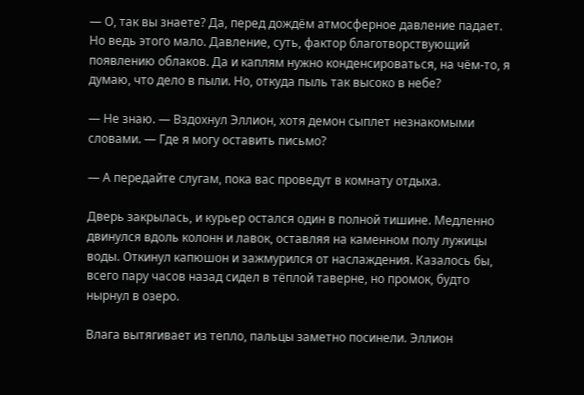— О, так вы знаете? Да, перед дождём атмосферное давление падает. Но ведь этого мало. Давление, суть, фактор благотворствующий появлению облаков. Да и каплям нужно конденсироваться, на чём-то, я думаю, что дело в пыли. Но, откуда пыль так высоко в небе?

— Не знаю. — Вздохнул Эллион, хотя демон сыплет незнакомыми словами. — Где я могу оставить письмо?

— А передайте слугам, пока вас проведут в комнату отдыха.

Дверь закрылась, и курьер остался один в полной тишине. Медленно двинулся вдоль колонн и лавок, оставляя на каменном полу лужицы воды. Откинул капюшон и зажмурился от наслаждения. Казалось бы, всего пару часов назад сидел в тёплой таверне, но промок, будто нырнул в озеро.

Влага вытягивает из тепло, пальцы заметно посинели. Эллион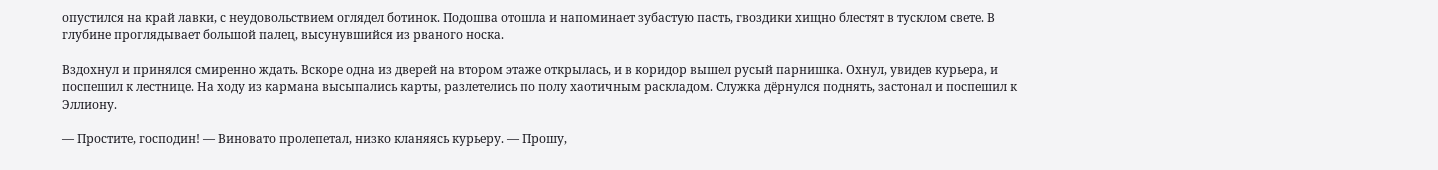опустился на край лавки, с неудовольствием оглядел ботинок. Подошва отошла и напоминает зубастую пасть, гвоздики хищно блестят в тусклом свете. В глубине проглядывает большой палец, высунувшийся из рваного носка.

Вздохнул и принялся смиренно ждать. Вскоре одна из дверей на втором этаже открылась, и в коридор вышел русый парнишка. Охнул, увидев курьера, и поспешил к лестнице. На ходу из кармана высыпались карты, разлетелись по полу хаотичным раскладом. Служка дёрнулся поднять, застонал и поспешил к Эллиону.

— Простите, господин! — Виновато пролепетал, низко кланяясь курьеру. — Прошу,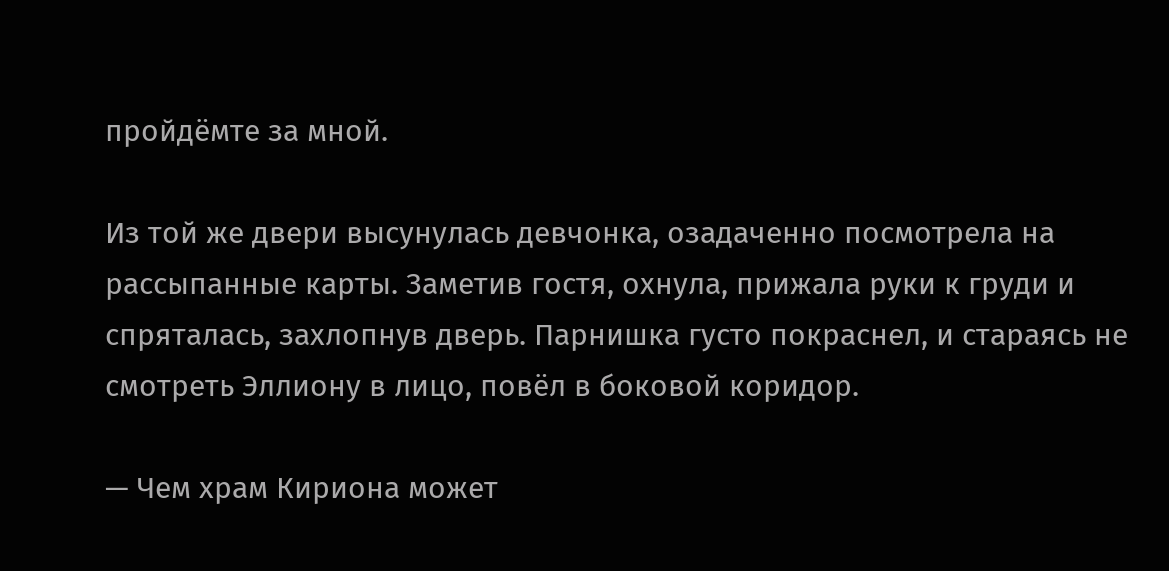пройдёмте за мной.

Из той же двери высунулась девчонка, озадаченно посмотрела на рассыпанные карты. Заметив гостя, охнула, прижала руки к груди и спряталась, захлопнув дверь. Парнишка густо покраснел, и стараясь не смотреть Эллиону в лицо, повёл в боковой коридор.

— Чем храм Кириона может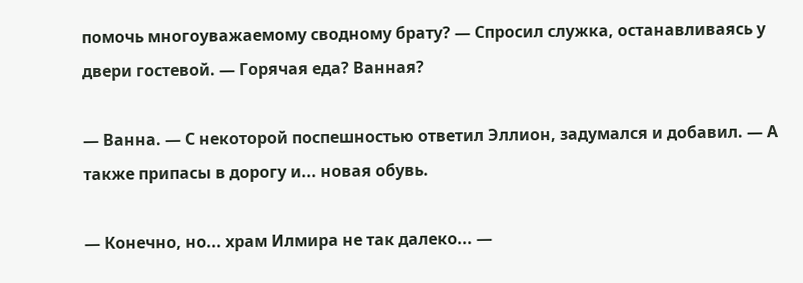помочь многоуважаемому сводному брату? — Спросил служка, останавливаясь у двери гостевой. — Горячая еда? Ванная?

— Ванна. — С некоторой поспешностью ответил Эллион, задумался и добавил. — А также припасы в дорогу и... новая обувь.

— Конечно, но... храм Илмира не так далеко... —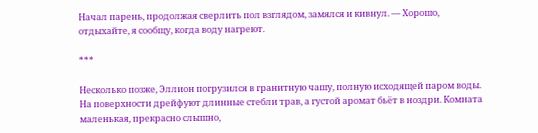Начал парень, продолжая сверлить пол взглядом, замялся и кивнул. — Хорошо, отдыхайте, я сообщу, когда воду нагреют.

***

Несколько позже, Эллион погрузился в гранитную чашу, полную исходящей паром воды. На поверхности дрейфуют длинные стебли трав, а густой аромат бьёт в ноздри. Комната маленькая, прекрасно слышно,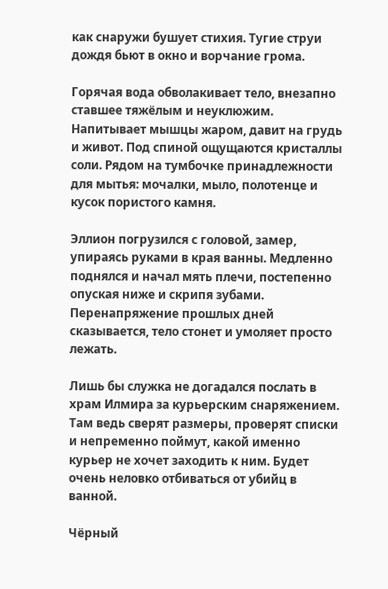как снаружи бушует стихия. Тугие струи дождя бьют в окно и ворчание грома.

Горячая вода обволакивает тело, внезапно ставшее тяжёлым и неуклюжим. Напитывает мышцы жаром, давит на грудь и живот. Под спиной ощущаются кристаллы соли. Рядом на тумбочке принадлежности для мытья: мочалки, мыло, полотенце и кусок пористого камня.

Эллион погрузился с головой, замер, упираясь руками в края ванны. Медленно поднялся и начал мять плечи, постепенно опуская ниже и скрипя зубами. Перенапряжение прошлых дней сказывается, тело стонет и умоляет просто лежать.

Лишь бы служка не догадался послать в храм Илмира за курьерским снаряжением. Там ведь сверят размеры, проверят списки и непременно поймут, какой именно курьер не хочет заходить к ним. Будет очень неловко отбиваться от убийц в ванной.

Чёрный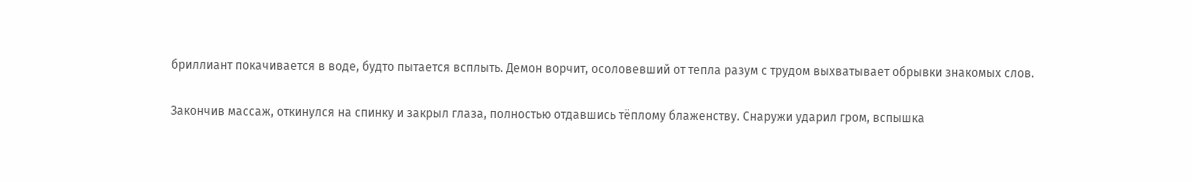бриллиант покачивается в воде, будто пытается всплыть. Демон ворчит, осоловевший от тепла разум с трудом выхватывает обрывки знакомых слов.

Закончив массаж, откинулся на спинку и закрыл глаза, полностью отдавшись тёплому блаженству. Снаружи ударил гром, вспышка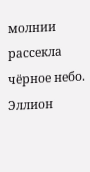молнии рассекла чёрное небо. Эллион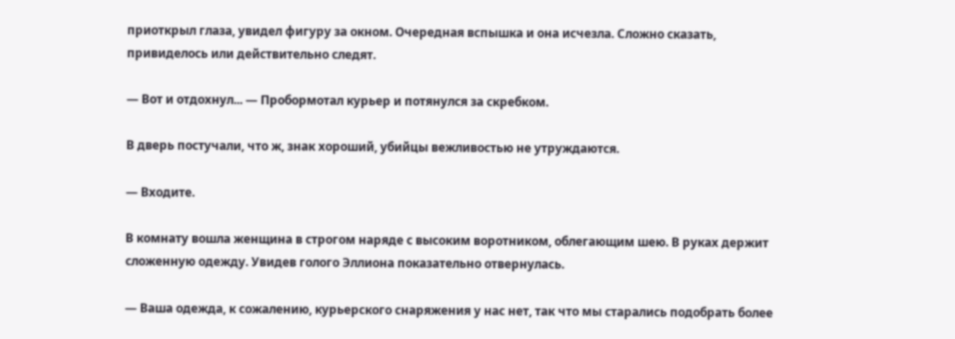приоткрыл глаза, увидел фигуру за окном. Очередная вспышка и она исчезла. Сложно сказать, привиделось или действительно следят.

— Вот и отдохнул... — Пробормотал курьер и потянулся за скребком.

В дверь постучали, что ж, знак хороший, убийцы вежливостью не утруждаются.

— Входите.

В комнату вошла женщина в строгом наряде с высоким воротником, облегающим шею. В руках держит сложенную одежду. Увидев голого Эллиона показательно отвернулась.

— Ваша одежда, к сожалению, курьерского снаряжения у нас нет, так что мы старались подобрать более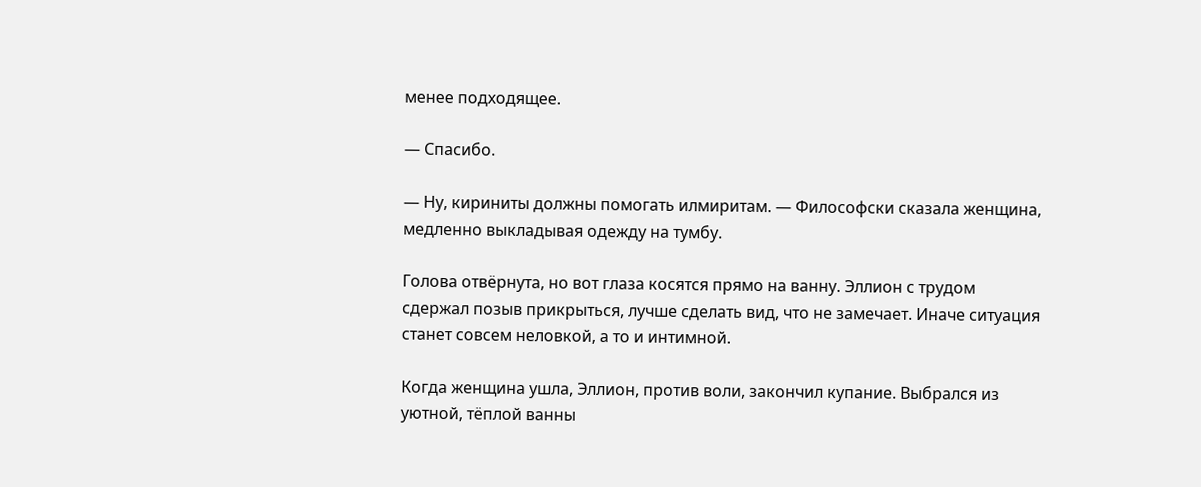менее подходящее.

— Спасибо.

— Ну, кириниты должны помогать илмиритам. — Философски сказала женщина, медленно выкладывая одежду на тумбу.

Голова отвёрнута, но вот глаза косятся прямо на ванну. Эллион с трудом сдержал позыв прикрыться, лучше сделать вид, что не замечает. Иначе ситуация станет совсем неловкой, а то и интимной.

Когда женщина ушла, Эллион, против воли, закончил купание. Выбрался из уютной, тёплой ванны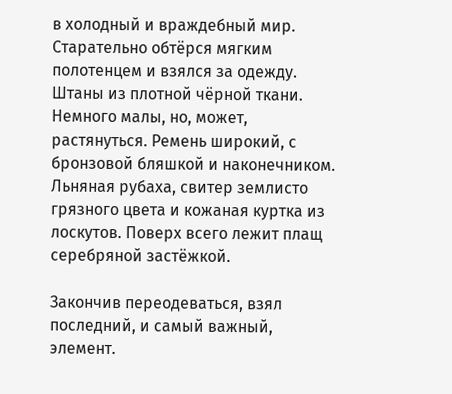в холодный и враждебный мир. Старательно обтёрся мягким полотенцем и взялся за одежду. Штаны из плотной чёрной ткани. Немного малы, но, может, растянуться. Ремень широкий, с бронзовой бляшкой и наконечником. Льняная рубаха, свитер землисто грязного цвета и кожаная куртка из лоскутов. Поверх всего лежит плащ серебряной застёжкой.

Закончив переодеваться, взял последний, и самый важный, элемент.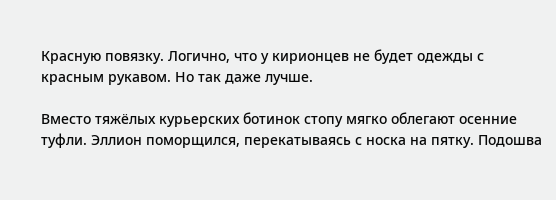Красную повязку. Логично, что у кирионцев не будет одежды с красным рукавом. Но так даже лучше.

Вместо тяжёлых курьерских ботинок стопу мягко облегают осенние туфли. Эллион поморщился, перекатываясь с носка на пятку. Подошва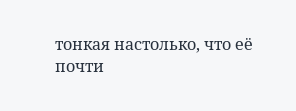тонкая настолько, что её почти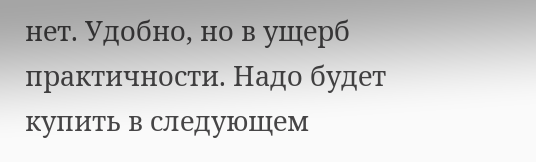нет. Удобно, но в ущерб практичности. Надо будет купить в следующем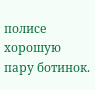полисе хорошую пару ботинок.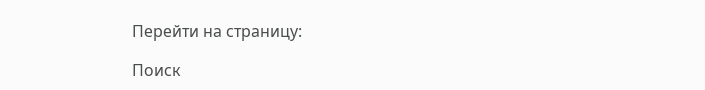Перейти на страницу:

Поиск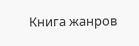Книга жанров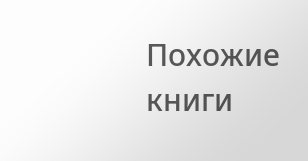Похожие книги